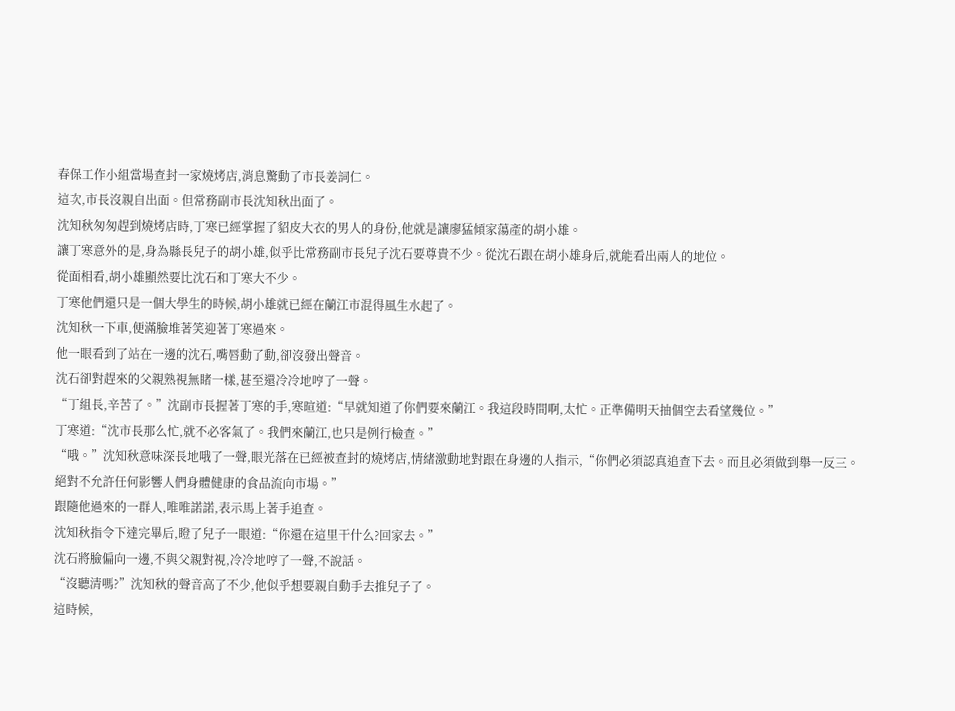春保工作小組當場查封一家燒烤店,消息驚動了市長姜詞仁。
這次,市長沒親自出面。但常務副市長沈知秋出面了。
沈知秋匆匆趕到燒烤店時,丁寒已經掌握了貂皮大衣的男人的身份,他就是讓廖猛傾家蕩產的胡小雄。
讓丁寒意外的是,身為縣長兒子的胡小雄,似乎比常務副市長兒子沈石要尊貴不少。從沈石跟在胡小雄身后,就能看出兩人的地位。
從面相看,胡小雄顯然要比沈石和丁寒大不少。
丁寒他們還只是一個大學生的時候,胡小雄就已經在蘭江市混得風生水起了。
沈知秋一下車,便滿臉堆著笑迎著丁寒過來。
他一眼看到了站在一邊的沈石,嘴唇動了動,卻沒發出聲音。
沈石卻對趕來的父親熟視無睹一樣,甚至還冷冷地哼了一聲。
“丁組長,辛苦了。”沈副市長握著丁寒的手,寒暄道:“早就知道了你們要來蘭江。我這段時間啊,太忙。正準備明天抽個空去看望幾位。”
丁寒道:“沈市長那么忙,就不必客氣了。我們來蘭江,也只是例行檢查。”
“哦。”沈知秋意味深長地哦了一聲,眼光落在已經被查封的燒烤店,情緒激動地對跟在身邊的人指示,“你們必須認真追查下去。而且必須做到舉一反三。絕對不允許任何影響人們身體健康的食品流向市場。”
跟隨他過來的一群人,唯唯諾諾,表示馬上著手追查。
沈知秋指令下達完畢后,瞪了兒子一眼道:“你還在這里干什么?回家去。”
沈石將臉偏向一邊,不與父親對視,冷冷地哼了一聲,不說話。
“沒聽清嗎?”沈知秋的聲音高了不少,他似乎想要親自動手去推兒子了。
這時候,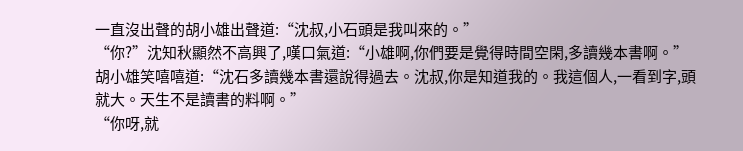一直沒出聲的胡小雄出聲道:“沈叔,小石頭是我叫來的。”
“你?”沈知秋顯然不高興了,嘆口氣道:“小雄啊,你們要是覺得時間空閑,多讀幾本書啊。”
胡小雄笑嘻嘻道:“沈石多讀幾本書還說得過去。沈叔,你是知道我的。我這個人,一看到字,頭就大。天生不是讀書的料啊。”
“你呀,就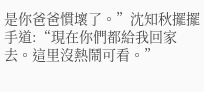是你爸爸慣壞了。”沈知秋擺擺手道:“現在你們都給我回家去。這里沒熱鬧可看。”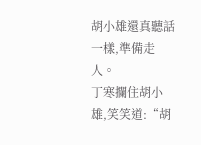胡小雄還真聽話一樣,準備走人。
丁寒攔住胡小雄,笑笑道:“胡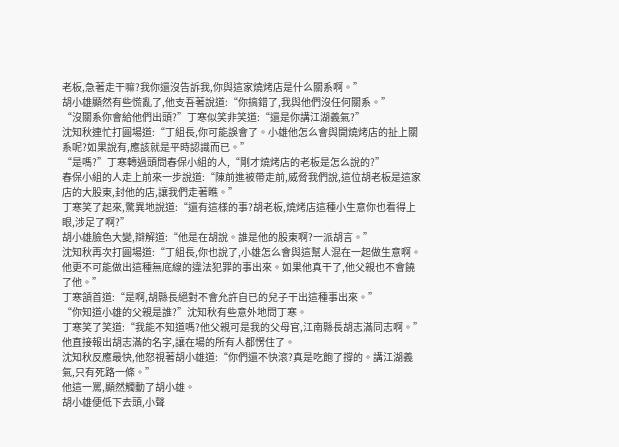老板,急著走干嘛?我你還沒告訴我,你與這家燒烤店是什么關系啊。”
胡小雄顯然有些慌亂了,他支吾著說道:“你搞錯了,我與他們沒任何關系。”
“沒關系你會給他們出頭?”丁寒似笑非笑道:“還是你講江湖義氣?”
沈知秋連忙打圓場道:“丁組長,你可能誤會了。小雄他怎么會與開燒烤店的扯上關系呢?如果說有,應該就是平時認識而已。”
“是嗎?”丁寒轉過頭問春保小組的人,“剛才燒烤店的老板是怎么說的?”
春保小組的人走上前來一步說道:“陳前進被帶走前,威脅我們說,這位胡老板是這家店的大股東,封他的店,讓我們走著瞧。”
丁寒笑了起來,驚異地說道:“還有這樣的事?胡老板,燒烤店這種小生意你也看得上眼,涉足了啊?”
胡小雄臉色大變,辯解道:“他是在胡說。誰是他的股東啊?一派胡言。”
沈知秋再次打圓場道:“丁組長,你也說了,小雄怎么會與這幫人混在一起做生意啊。他更不可能做出這種無底線的違法犯罪的事出來。如果他真干了,他父親也不會饒了他。”
丁寒頷首道:“是啊,胡縣長絕對不會允許自已的兒子干出這種事出來。”
“你知道小雄的父親是誰?”沈知秋有些意外地問丁寒。
丁寒笑了笑道:“我能不知道嗎?他父親可是我的父母官,江南縣長胡志滿同志啊。”
他直接報出胡志滿的名字,讓在場的所有人都愣住了。
沈知秋反應最快,他怒視著胡小雄道:“你們還不快滾?真是吃飽了撐的。講江湖義氣,只有死路一條。”
他這一罵,顯然觸動了胡小雄。
胡小雄便低下去頭,小聲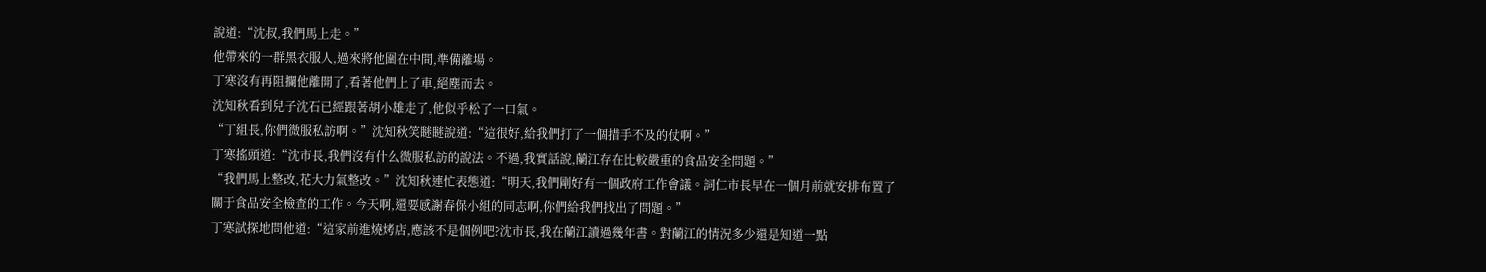說道:“沈叔,我們馬上走。”
他帶來的一群黑衣服人,過來將他圍在中間,準備離場。
丁寒沒有再阻攔他離開了,看著他們上了車,絕塵而去。
沈知秋看到兒子沈石已經跟著胡小雄走了,他似乎松了一口氣。
“丁組長,你們微服私訪啊。”沈知秋笑瞇瞇說道:“這很好,給我們打了一個措手不及的仗啊。”
丁寒搖頭道:“沈市長,我們沒有什么微服私訪的說法。不過,我實話說,蘭江存在比較嚴重的食品安全問題。”
“我們馬上整改,花大力氣整改。”沈知秋連忙表態道:“明天,我們剛好有一個政府工作會議。詞仁市長早在一個月前就安排布置了關于食品安全檢查的工作。今天啊,還要感謝春保小組的同志啊,你們給我們找出了問題。”
丁寒試探地問他道:“這家前進燒烤店,應該不是個例吧?沈市長,我在蘭江讀過幾年書。對蘭江的情況多少還是知道一點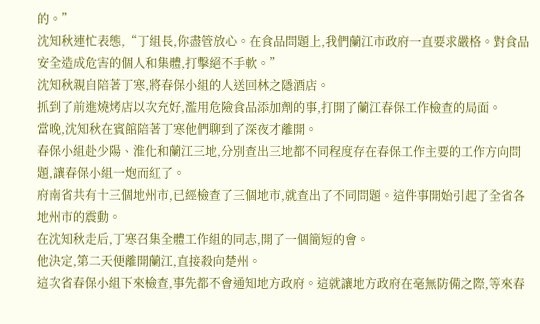的。”
沈知秋連忙表態,“丁組長,你盡管放心。在食品問題上,我們蘭江市政府一直要求嚴格。對食品安全造成危害的個人和集體,打擊絕不手軟。”
沈知秋親自陪著丁寒,將春保小組的人送回林之隱酒店。
抓到了前進燒烤店以次充好,濫用危險食品添加劑的事,打開了蘭江春保工作檢查的局面。
當晚,沈知秋在賓館陪著丁寒他們聊到了深夜才離開。
春保小組赴少陽、淮化和蘭江三地,分別查出三地都不同程度存在春保工作主要的工作方向問題,讓春保小組一炮而紅了。
府南省共有十三個地州市,已經檢查了三個地市,就查出了不同問題。這件事開始引起了全省各地州市的震動。
在沈知秋走后,丁寒召集全體工作組的同志,開了一個簡短的會。
他決定,第二天便離開蘭江,直接殺向楚州。
這次省春保小組下來檢查,事先都不會通知地方政府。這就讓地方政府在毫無防備之際,等來春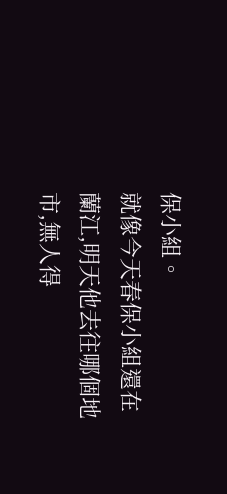保小組。
就像今天春保小組還在蘭江,明天他去往哪個地市,無人得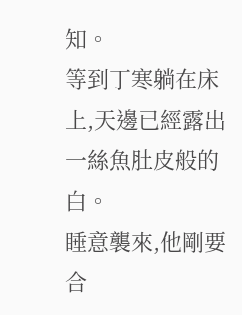知。
等到丁寒躺在床上,天邊已經露出一絲魚肚皮般的白。
睡意襲來,他剛要合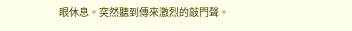眼休息。突然聽到傳來激烈的敲門聲。